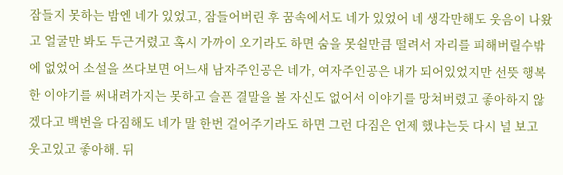잠들지 못하는 밤엔 네가 있었고, 잠들어버린 후 꿈속에서도 네가 있었어 네 생각만해도 웃음이 나왔고 얼굴만 봐도 두근거렸고 혹시 가까이 오기라도 하면 숨을 못쉴만큼 떨려서 자리를 피해버릴수밖에 없었어 소설을 쓰다보면 어느새 남자주인공은 네가, 여자주인공은 내가 되어있었지만 선뜻 행복한 이야기를 써내려가지는 못하고 슬픈 결말을 볼 자신도 없어서 이야기를 망쳐버렸고 좋아하지 않겠다고 백번을 다짐해도 네가 말 한번 걸어주기라도 하면 그런 다짐은 언제 했냐는듯 다시 널 보고 웃고있고 좋아해. 뒤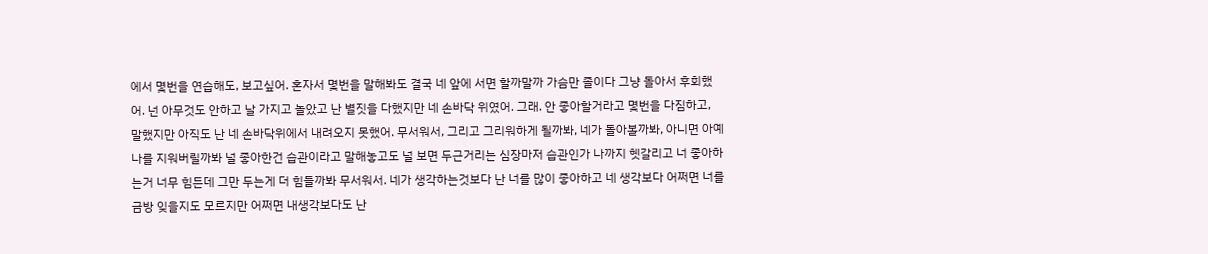에서 몇번을 연습해도, 보고싶어. 혼자서 몇번을 말해봐도 결국 네 앞에 서면 할까말까 가슴만 졸이다 그냥 돌아서 후회했어. 넌 아무것도 안하고 날 가지고 놀았고 난 별짓을 다했지만 네 손바닥 위였어. 그래. 안 좋아할거라고 몇번을 다짐하고, 말했지만 아직도 난 네 손바닥위에서 내려오지 못했어. 무서워서, 그리고 그리워하게 될까봐, 네가 돌아볼까봐, 아니면 아예 나를 지워버릴까봐 널 좋아한건 습관이라고 말해놓고도 널 보면 두근거리는 심장마저 습관인가 나까지 헷갈리고 너 좋아하는거 너무 힘든데 그만 두는게 더 힘들까봐 무서워서. 네가 생각하는것보다 난 너를 많이 좋아하고 네 생각보다 어쩌면 너를 금방 잊을지도 모르지만 어쩌면 내생각보다도 난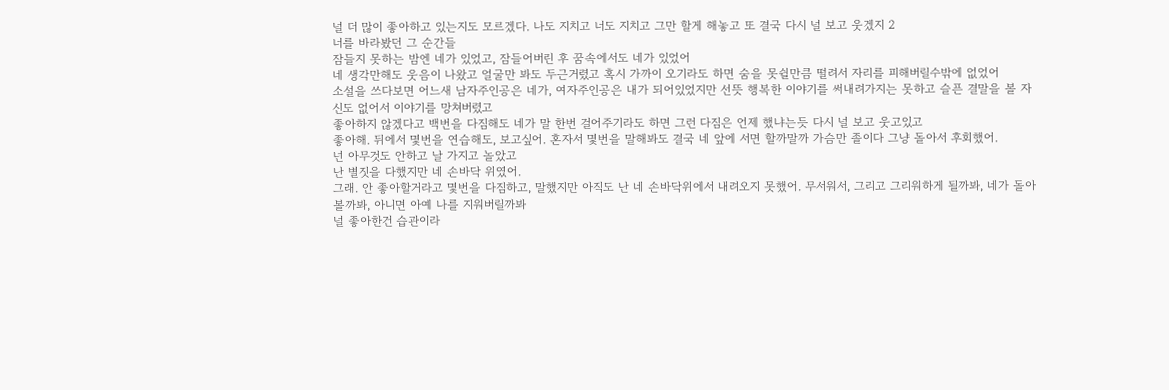널 더 많이 좋아하고 있는지도 모르겠다. 나도 지치고 너도 지치고 그만 할게 해놓고 또 결국 다시 널 보고 웃겠지 2
너를 바라봤던 그 순간들
잠들지 못하는 밤엔 네가 있었고, 잠들어버린 후 꿈속에서도 네가 있었어
네 생각만해도 웃음이 나왔고 얼굴만 봐도 두근거렸고 혹시 가까이 오기라도 하면 숨을 못쉴만큼 떨려서 자리를 피해버릴수밖에 없었어
소설을 쓰다보면 어느새 남자주인공은 네가, 여자주인공은 내가 되어있었지만 선뜻 행복한 이야기를 써내려가지는 못하고 슬픈 결말을 볼 자신도 없어서 이야기를 망쳐버렸고
좋아하지 않겠다고 백번을 다짐해도 네가 말 한번 걸어주기라도 하면 그런 다짐은 언제 했냐는듯 다시 널 보고 웃고있고
좋아해. 뒤에서 몇번을 연습해도, 보고싶어. 혼자서 몇번을 말해봐도 결국 네 앞에 서면 할까말까 가슴만 졸이다 그냥 돌아서 후회했어.
넌 아무것도 안하고 날 가지고 놀았고
난 별짓을 다했지만 네 손바닥 위였어.
그래. 안 좋아할거라고 몇번을 다짐하고, 말했지만 아직도 난 네 손바닥위에서 내려오지 못했어. 무서워서, 그리고 그리워하게 될까봐, 네가 돌아볼까봐, 아니면 아예 나를 지워버릴까봐
널 좋아한건 습관이라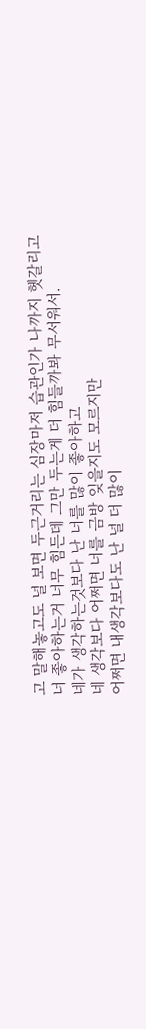고 말해놓고도 널 보면 두근거리는 심장마저 습관인가 나까지 헷갈리고
너 좋아하는거 너무 힘든데 그만 두는게 더 힘들까봐 무서워서.
네가 생각하는것보다 난 너를 많이 좋아하고
네 생각보다 어쩌면 너를 금방 잊을지도 모르지만
어쩌면 내생각보다도 난 널 더 많이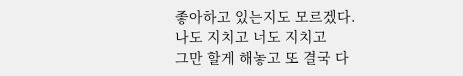좋아하고 있는지도 모르겠다.
나도 지치고 너도 지치고
그만 할게 해놓고 또 결국 다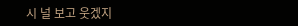시 널 보고 웃겠지